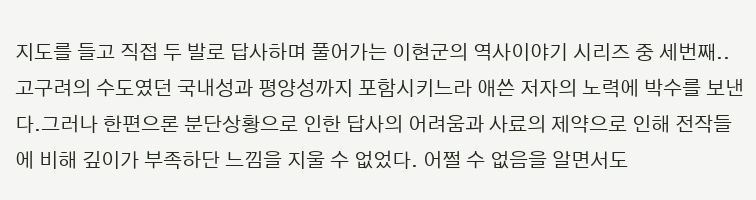지도를 들고 직접 두 발로 답사하며 풀어가는 이현군의 역사이야기 시리즈 중 세번째..고구려의 수도였던 국내성과 평양성까지 포함시키느라 애쓴 저자의 노력에 박수를 보낸다.그러나 한편으론 분단상황으로 인한 답사의 어려움과 사료의 제약으로 인해 전작들에 비해 깊이가 부족하단 느낌을 지울 수 없었다. 어쩔 수 없음을 알면서도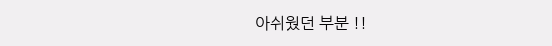아쉬웠던 부분 !!